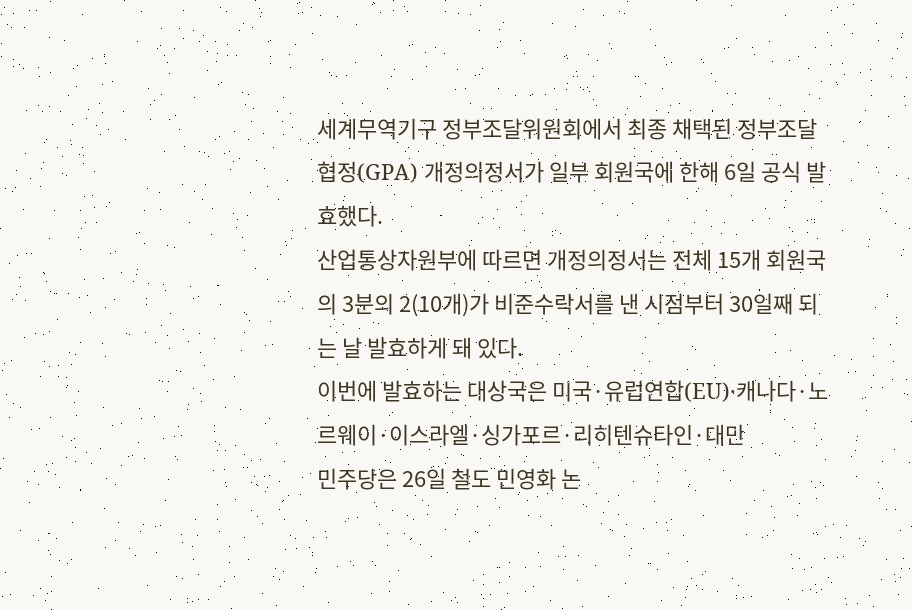세계무역기구 정부조달위원회에서 최종 채택된 정부조달협정(GPA) 개정의정서가 일부 회원국에 한해 6일 공식 발효했다.
산업통상자원부에 따르면 개정의정서는 전체 15개 회원국의 3분의 2(10개)가 비준수락서를 낸 시점부터 30일째 되는 날 발효하게 돼 있다.
이번에 발효하는 대상국은 미국·유럽연합(EU)·캐나다·노르웨이·이스라엘·싱가포르·리히텐슈타인·대만
민주당은 26일 철도 민영화 논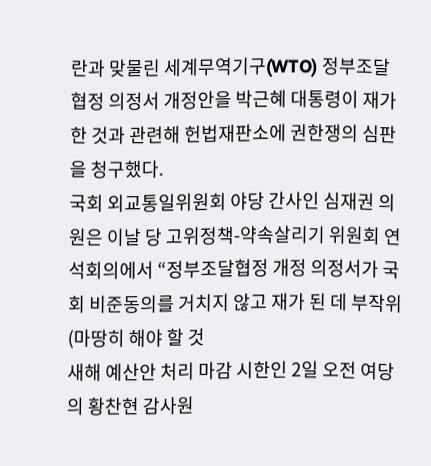란과 맞물린 세계무역기구(WTO) 정부조달협정 의정서 개정안을 박근혜 대통령이 재가한 것과 관련해 헌법재판소에 권한쟁의 심판을 청구했다.
국회 외교통일위원회 야당 간사인 심재권 의원은 이날 당 고위정책-약속살리기 위원회 연석회의에서 “정부조달협정 개정 의정서가 국회 비준동의를 거치지 않고 재가 된 데 부작위(마땅히 해야 할 것
새해 예산안 처리 마감 시한인 2일 오전 여당의 황찬현 감사원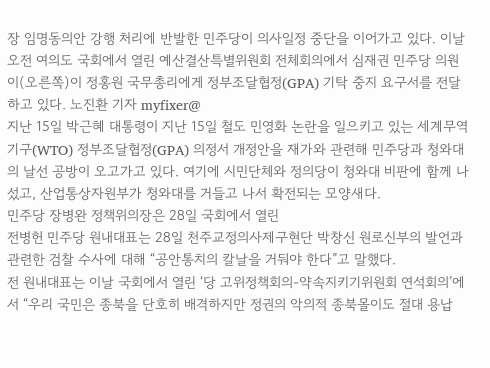장 임명동의안 강행 처리에 반발한 민주당이 의사일정 중단을 이어가고 있다. 이날 오전 여의도 국회에서 열린 예산결산특별위원회 전체회의에서 심재권 민주당 의원이(오른쪽)이 정홍원 국무총리에게 정부조달협정(GPA) 기탁 중지 요구서를 전달하고 있다. 노진환 기자 myfixer@
지난 15일 박근혜 대통령이 지난 15일 철도 민영화 논란을 일으키고 있는 세계무역기구(WTO) 정부조달협정(GPA) 의정서 개정안을 재가와 관련해 민주당과 청와대의 날선 공방이 오고가고 있다. 여기에 시민단체와 정의당이 청와대 비판에 함께 나섰고, 산업통상자원부가 청와대를 거들고 나서 확전되는 모양새다.
민주당 장병완 정책위의장은 28일 국회에서 열린
전병헌 민주당 원내대표는 28일 천주교정의사제구현단 박창신 원로신부의 발언과 관련한 검찰 수사에 대해 “공안통치의 칼날을 거둬야 한다”고 말했다.
전 원내대표는 이날 국회에서 열린 ‘당 고위정책회의-약속지키기위원회 연석회의’에서 “우리 국민은 종북을 단호히 배격하지만 정권의 악의적 종북몰이도 절대 용납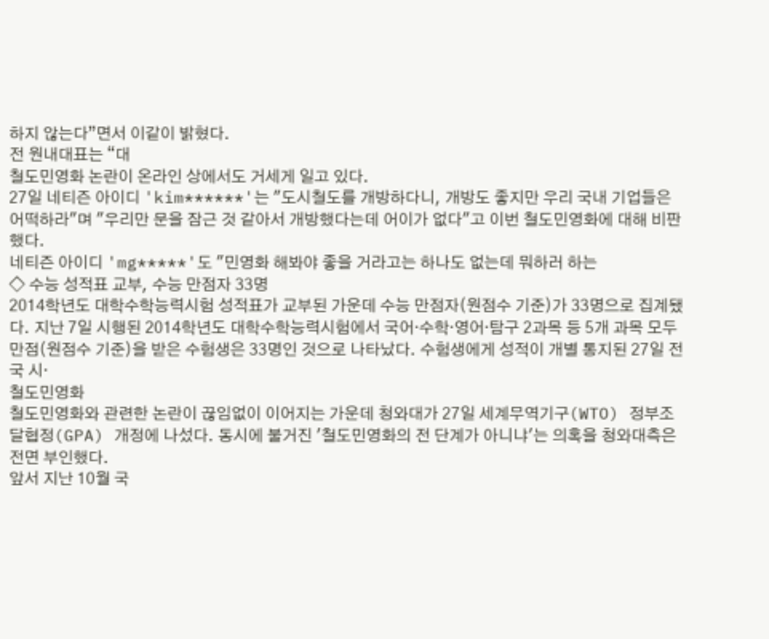하지 않는다”면서 이같이 밝혔다.
전 원내대표는 “대
철도민영화 논란이 온라인 상에서도 거세게 일고 있다.
27일 네티즌 아이디 'kim******'는 "도시철도를 개방하다니, 개방도 좋지만 우리 국내 기업들은 어떡하라"며 "우리만 문을 잠근 것 같아서 개방했다는데 어이가 없다"고 이번 철도민영화에 대해 비판했다.
네티즌 아이디 'mg*****'도 "민영화 해봐야 좋을 거라고는 하나도 없는데 뭐하러 하는
◇ 수능 성적표 교부, 수능 만점자 33명
2014학년도 대학수학능력시험 성적표가 교부된 가운데 수능 만점자(원점수 기준)가 33명으로 집계됐다. 지난 7일 시행된 2014학년도 대학수학능력시험에서 국어·수학·영어·탐구 2과목 등 5개 과목 모두 만점(원점수 기준)을 받은 수험생은 33명인 것으로 나타났다. 수험생에게 성적이 개별 통지된 27일 전국 시·
철도민영화
철도민영화와 관련한 논란이 끊임없이 이어지는 가운데 청와대가 27일 세계무역기구(WTO) 정부조달협정(GPA) 개정에 나섰다. 동시에 불거진 '철도민영화의 전 단계가 아니냐'는 의혹을 청와대측은 전면 부인했다.
앞서 지난 10월 국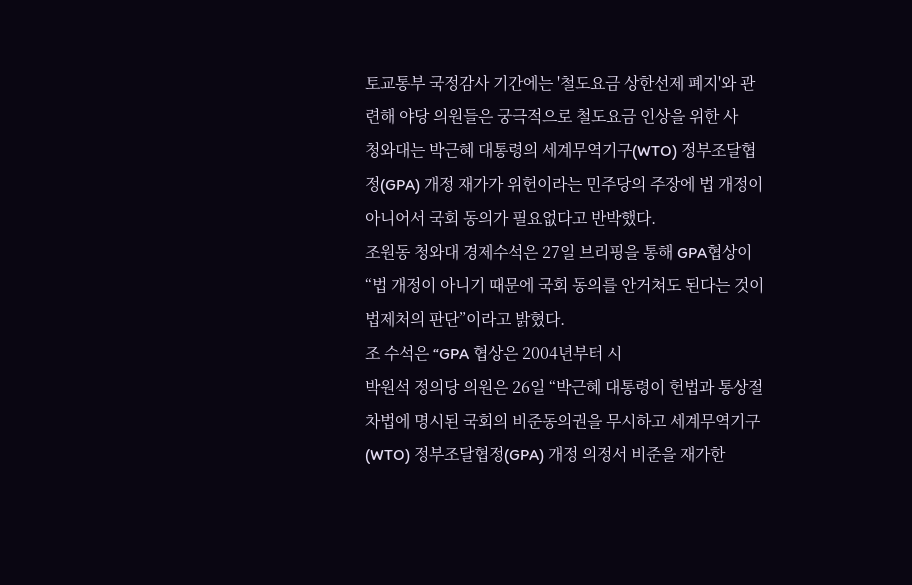토교통부 국정감사 기간에는 '철도요금 상한선제 폐지'와 관련해 야당 의원들은 궁극적으로 철도요금 인상을 위한 사
청와대는 박근혜 대통령의 세계무역기구(WTO) 정부조달협정(GPA) 개정 재가가 위헌이라는 민주당의 주장에 법 개정이 아니어서 국회 동의가 필요없다고 반박했다.
조원동 청와대 경제수석은 27일 브리핑을 통해 GPA협상이 “법 개정이 아니기 때문에 국회 동의를 안거쳐도 된다는 것이 법제처의 판단”이라고 밝혔다.
조 수석은 “GPA 협상은 2004년부터 시
박원석 정의당 의원은 26일 “박근혜 대통령이 헌법과 통상절차법에 명시된 국회의 비준동의권을 무시하고 세계무역기구(WTO) 정부조달협정(GPA) 개정 의정서 비준을 재가한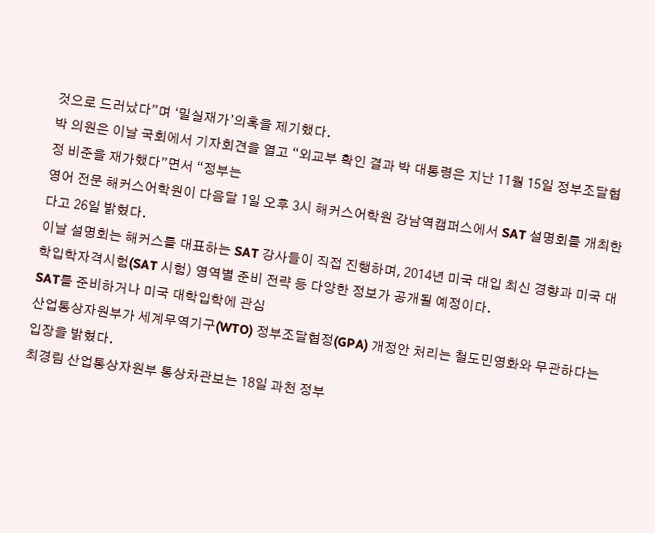것으로 드러났다”며 ‘밀실재가’의혹을 제기했다.
박 의원은 이날 국회에서 기자회견을 열고 “외교부 확인 결과 박 대통령은 지난 11월 15일 정부조달협정 비준을 재가했다”면서 “정부는
영어 전문 해커스어학원이 다음달 1일 오후 3시 해커스어학원 강남역캠퍼스에서 SAT 설명회를 개최한다고 26일 밝혔다.
이날 설명회는 해커스를 대표하는 SAT 강사들이 직접 진행하며, 2014년 미국 대입 최신 경향과 미국 대학입학자격시험(SAT 시험) 영역별 준비 전략 등 다양한 정보가 공개될 예정이다.
SAT를 준비하거나 미국 대학입학에 관심
산업통상자원부가 세계무역기구(WTO) 정부조달협정(GPA) 개정안 처리는 철도민영화와 무관하다는 입장을 밝혔다.
최경림 산업통상자원부 통상차관보는 18일 과천 정부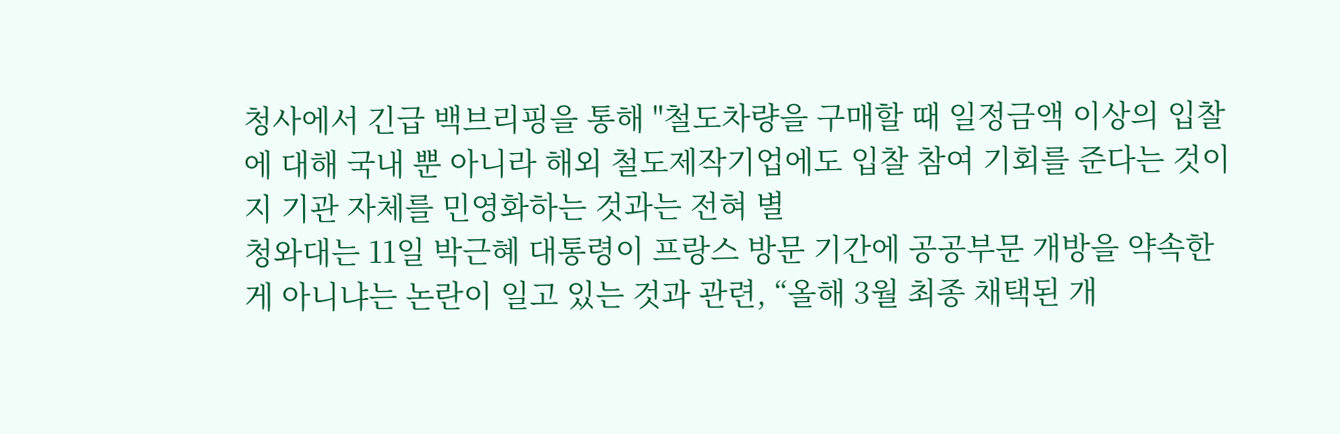청사에서 긴급 백브리핑을 통해 "철도차량을 구매할 때 일정금액 이상의 입찰에 대해 국내 뿐 아니라 해외 철도제작기업에도 입찰 참여 기회를 준다는 것이지 기관 자체를 민영화하는 것과는 전혀 별
청와대는 11일 박근혜 대통령이 프랑스 방문 기간에 공공부문 개방을 약속한 게 아니냐는 논란이 일고 있는 것과 관련, “올해 3월 최종 채택된 개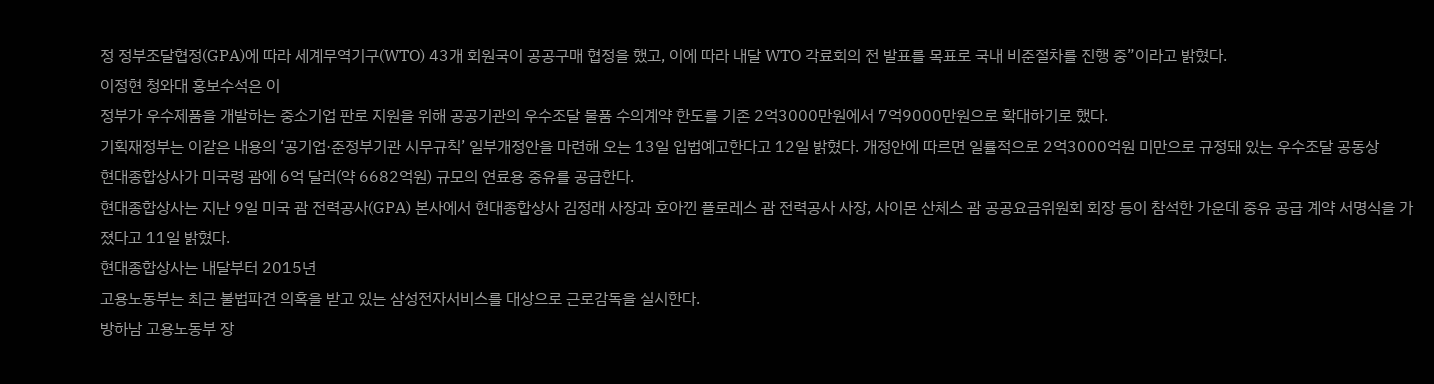정 정부조달협정(GPA)에 따라 세계무역기구(WTO) 43개 회원국이 공공구매 협정을 했고, 이에 따라 내달 WTO 각료회의 전 발표를 목표로 국내 비준절차를 진행 중”이라고 밝혔다.
이정현 청와대 홍보수석은 이
정부가 우수제품을 개발하는 중소기업 판로 지원을 위해 공공기관의 우수조달 물품 수의계약 한도를 기존 2억3000만원에서 7억9000만원으로 확대하기로 했다.
기획재정부는 이같은 내용의 ‘공기업·준정부기관 시무규칙’ 일부개정안을 마련해 오는 13일 입법예고한다고 12일 밝혔다. 개정안에 따르면 일률적으로 2억3000억원 미만으로 규정돼 있는 우수조달 공동상
현대종합상사가 미국령 괌에 6억 달러(약 6682억원) 규모의 연료용 중유를 공급한다.
현대종합상사는 지난 9일 미국 괌 전력공사(GPA) 본사에서 현대종합상사 김정래 사장과 호아낀 플로레스 괌 전력공사 사장, 사이몬 산체스 괌 공공요금위원회 회장 등이 참석한 가운데 중유 공급 계약 서명식을 가졌다고 11일 밝혔다.
현대종합상사는 내달부터 2015년
고용노동부는 최근 불법파견 의혹을 받고 있는 삼성전자서비스를 대상으로 근로감독을 실시한다.
방하남 고용노동부 장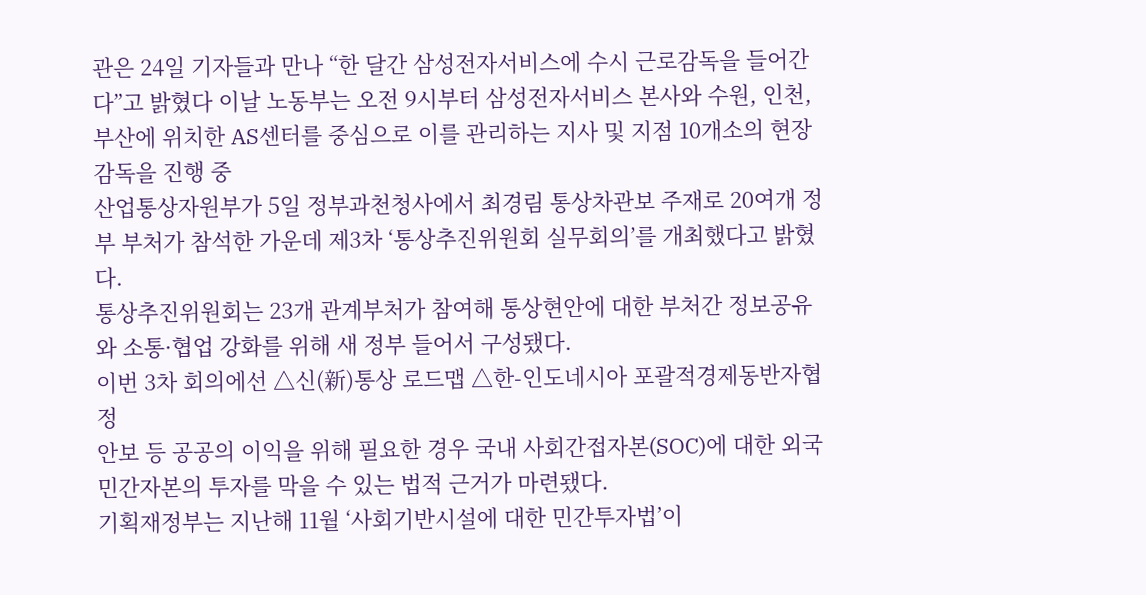관은 24일 기자들과 만나 “한 달간 삼성전자서비스에 수시 근로감독을 들어간다”고 밝혔다 이날 노동부는 오전 9시부터 삼성전자서비스 본사와 수원, 인천, 부산에 위치한 AS센터를 중심으로 이를 관리하는 지사 및 지점 10개소의 현장감독을 진행 중
산업통상자원부가 5일 정부과천청사에서 최경림 통상차관보 주재로 20여개 정부 부처가 참석한 가운데 제3차 ‘통상추진위원회 실무회의’를 개최했다고 밝혔다.
통상추진위원회는 23개 관계부처가 참여해 통상현안에 대한 부처간 정보공유와 소통·협업 강화를 위해 새 정부 들어서 구성됐다.
이번 3차 회의에선 △신(新)통상 로드맵 △한-인도네시아 포괄적경제동반자협정
안보 등 공공의 이익을 위해 필요한 경우 국내 사회간접자본(SOC)에 대한 외국 민간자본의 투자를 막을 수 있는 법적 근거가 마련됐다.
기획재정부는 지난해 11월 ‘사회기반시설에 대한 민간투자법’이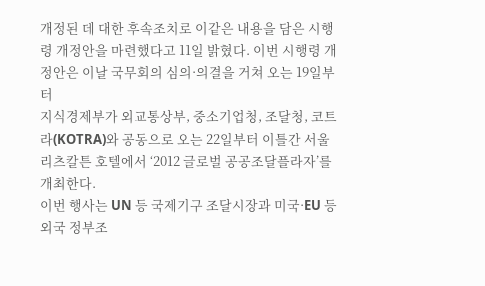개정된 데 대한 후속조치로 이같은 내용을 담은 시행령 개정안을 마련했다고 11일 밝혔다. 이번 시행령 개정안은 이날 국무회의 심의·의결을 거쳐 오는 19일부터
지식경제부가 외교통상부, 중소기업청, 조달청, 코트라(KOTRA)와 공동으로 오는 22일부터 이틀간 서울 리츠칼튼 호텔에서 ‘2012 글로벌 공공조달플라자’를 개최한다.
이번 행사는 UN 등 국제기구 조달시장과 미국·EU 등 외국 정부조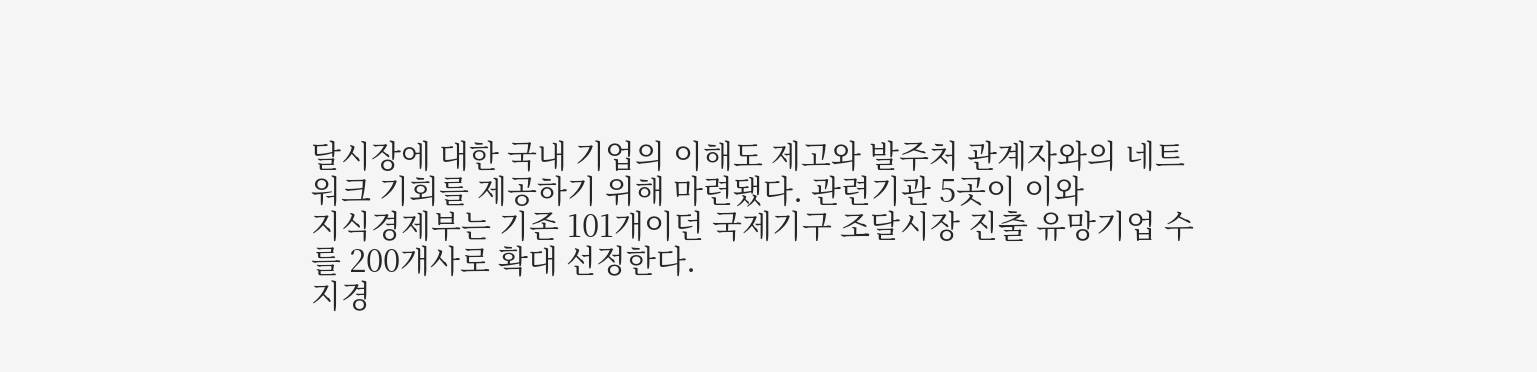달시장에 대한 국내 기업의 이해도 제고와 발주처 관계자와의 네트워크 기회를 제공하기 위해 마련됐다. 관련기관 5곳이 이와
지식경제부는 기존 101개이던 국제기구 조달시장 진출 유망기업 수를 200개사로 확대 선정한다.
지경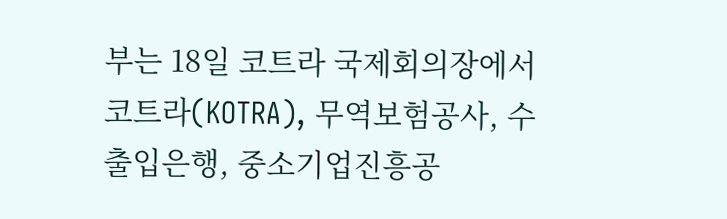부는 18일 코트라 국제회의장에서 코트라(KOTRA), 무역보험공사, 수출입은행, 중소기업진흥공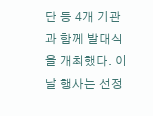단 등 4개 기관과 함께 발대식을 개최했다. 이날 행사는 선정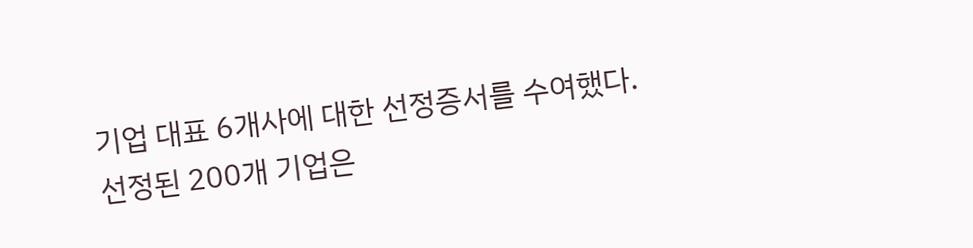기업 대표 6개사에 대한 선정증서를 수여했다.
선정된 200개 기업은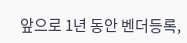앞으로 1년 동안 벤더등록,